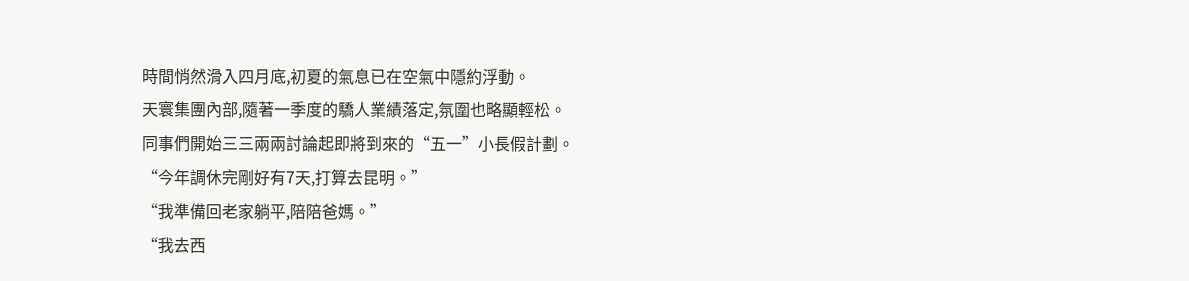時間悄然滑入四月底,初夏的氣息已在空氣中隱約浮動。
天寰集團內部,隨著一季度的驕人業績落定,氛圍也略顯輕松。
同事們開始三三兩兩討論起即將到來的“五一”小長假計劃。
“今年調休完剛好有7天,打算去昆明。”
“我準備回老家躺平,陪陪爸媽。”
“我去西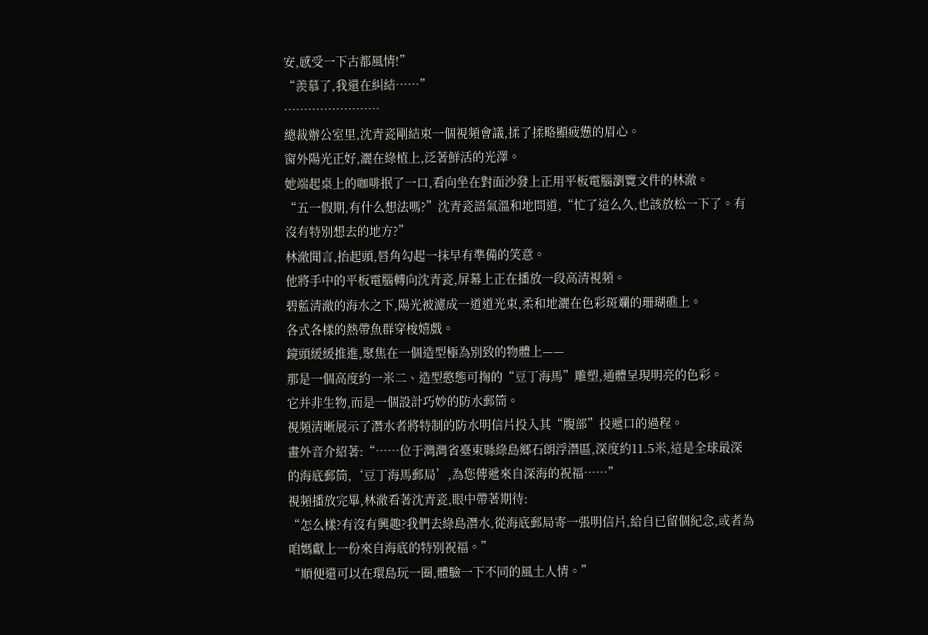安,感受一下古都風情!”
“羨慕了,我還在糾結……”
……………………
總裁辦公室里,沈青瓷剛結束一個視頻會議,揉了揉略顯疲憊的眉心。
窗外陽光正好,灑在綠植上,泛著鮮活的光澤。
她端起桌上的咖啡抿了一口,看向坐在對面沙發上正用平板電腦瀏覽文件的林澈。
“五一假期,有什么想法嗎?”沈青瓷語氣溫和地問道,“忙了這么久,也該放松一下了。有沒有特別想去的地方?”
林澈聞言,抬起頭,唇角勾起一抹早有準備的笑意。
他將手中的平板電腦轉向沈青瓷,屏幕上正在播放一段高清視頻。
碧藍清澈的海水之下,陽光被濾成一道道光束,柔和地灑在色彩斑斕的珊瑚礁上。
各式各樣的熱帶魚群穿梭嬉戲。
鏡頭緩緩推進,聚焦在一個造型極為別致的物體上——
那是一個高度約一米二、造型憨態可掬的“豆丁海馬”雕塑,通體呈現明亮的色彩。
它并非生物,而是一個設計巧妙的防水郵筒。
視頻清晰展示了潛水者將特制的防水明信片投入其“腹部”投遞口的過程。
畫外音介紹著:“……位于灣灣省臺東縣綠島鄉石朗浮潛區,深度約11.5米,這是全球最深的海底郵筒,‘豆丁海馬郵局’,為您傳遞來自深海的祝福……”
視頻播放完畢,林澈看著沈青瓷,眼中帶著期待:
“怎么樣?有沒有興趣?我們去綠島潛水,從海底郵局寄一張明信片,給自已留個紀念,或者為咱媽獻上一份來自海底的特別祝福。”
“順便還可以在環島玩一圈,體驗一下不同的風土人情。”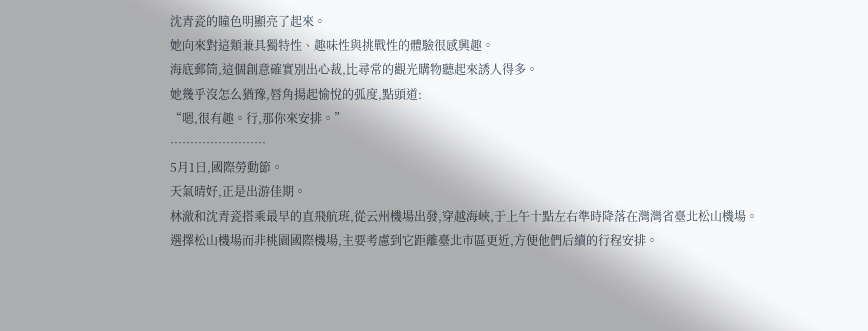沈青瓷的瞳色明顯亮了起來。
她向來對這類兼具獨特性、趣味性與挑戰性的體驗很感興趣。
海底郵筒,這個創意確實別出心裁,比尋常的觀光購物聽起來誘人得多。
她幾乎沒怎么猶豫,唇角揚起愉悅的弧度,點頭道:
“嗯,很有趣。行,那你來安排。”
……………………
5月1日,國際勞動節。
天氣晴好,正是出游佳期。
林澈和沈青瓷搭乘最早的直飛航班,從云州機場出發,穿越海峽,于上午十點左右準時降落在灣灣省臺北松山機場。
選擇松山機場而非桃園國際機場,主要考慮到它距離臺北市區更近,方便他們后續的行程安排。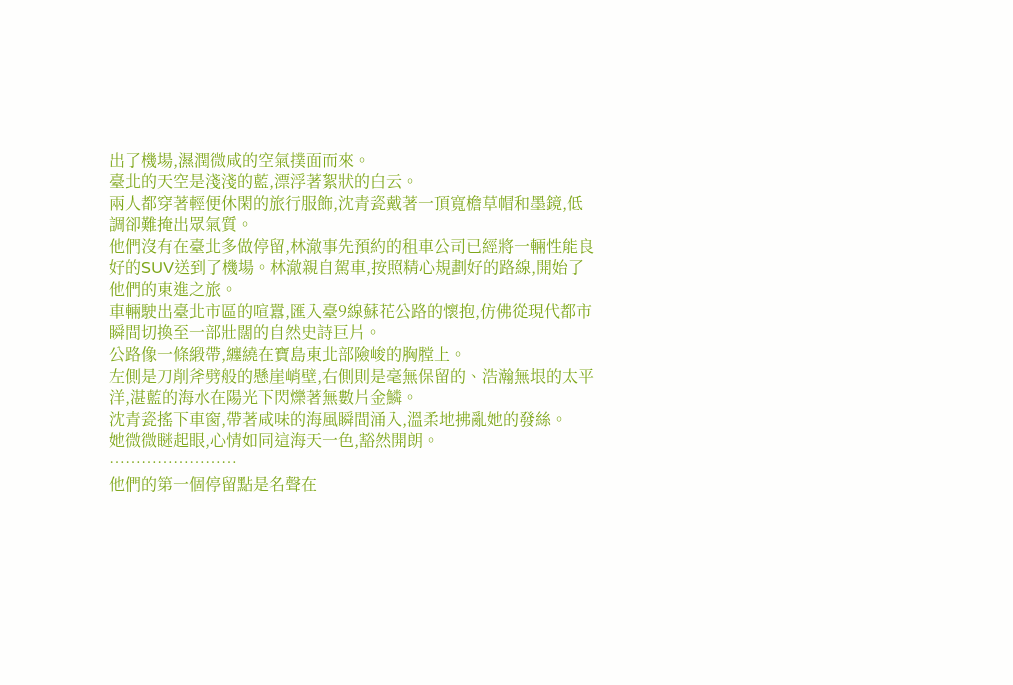出了機場,濕潤微咸的空氣撲面而來。
臺北的天空是淺淺的藍,漂浮著絮狀的白云。
兩人都穿著輕便休閑的旅行服飾,沈青瓷戴著一頂寬檐草帽和墨鏡,低調卻難掩出眾氣質。
他們沒有在臺北多做停留,林澈事先預約的租車公司已經將一輛性能良好的SUV送到了機場。林澈親自駕車,按照精心規劃好的路線,開始了他們的東進之旅。
車輛駛出臺北市區的喧囂,匯入臺9線蘇花公路的懷抱,仿佛從現代都市瞬間切換至一部壯闊的自然史詩巨片。
公路像一條緞帶,纏繞在寶島東北部險峻的胸膛上。
左側是刀削斧劈般的懸崖峭壁,右側則是毫無保留的、浩瀚無垠的太平洋,湛藍的海水在陽光下閃爍著無數片金鱗。
沈青瓷搖下車窗,帶著咸味的海風瞬間涌入,溫柔地拂亂她的發絲。
她微微瞇起眼,心情如同這海天一色,豁然開朗。
……………………
他們的第一個停留點是名聲在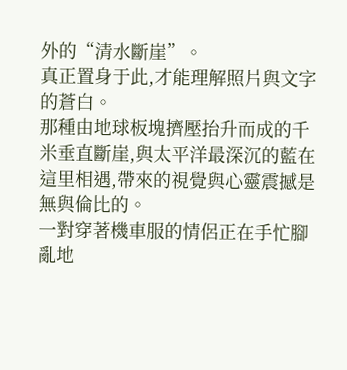外的“清水斷崖”。
真正置身于此,才能理解照片與文字的蒼白。
那種由地球板塊擠壓抬升而成的千米垂直斷崖,與太平洋最深沉的藍在這里相遇,帶來的視覺與心靈震撼是無與倫比的。
一對穿著機車服的情侶正在手忙腳亂地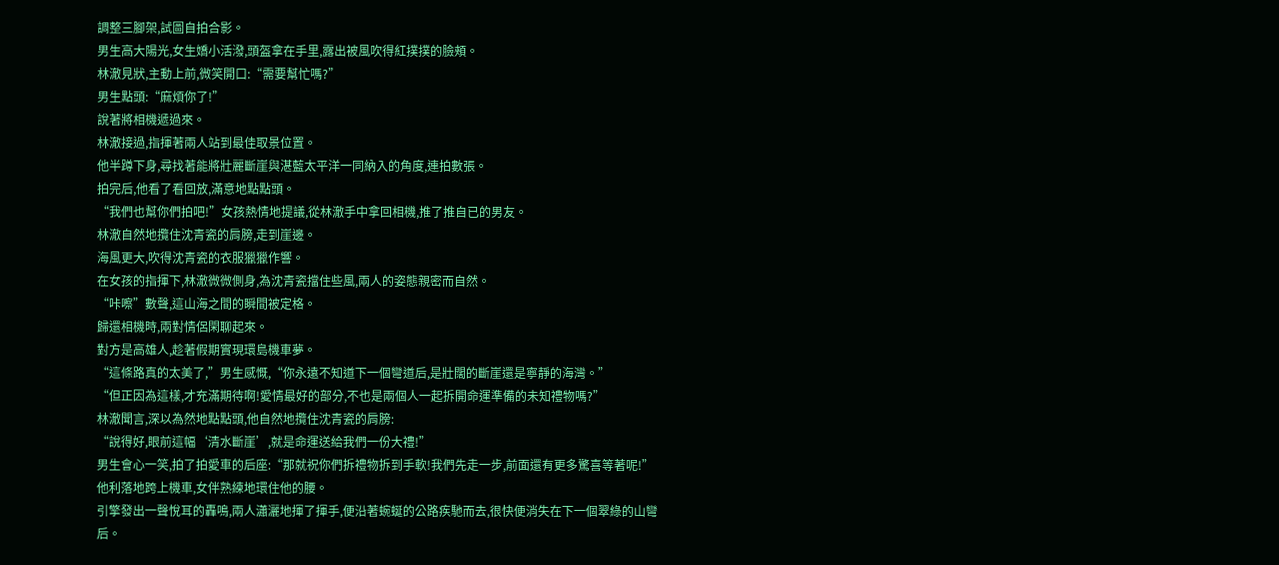調整三腳架,試圖自拍合影。
男生高大陽光,女生嬌小活潑,頭盔拿在手里,露出被風吹得紅撲撲的臉頰。
林澈見狀,主動上前,微笑開口:“需要幫忙嗎?”
男生點頭:“麻煩你了!”
說著將相機遞過來。
林澈接過,指揮著兩人站到最佳取景位置。
他半蹲下身,尋找著能將壯麗斷崖與湛藍太平洋一同納入的角度,連拍數張。
拍完后,他看了看回放,滿意地點點頭。
“我們也幫你們拍吧!”女孩熱情地提議,從林澈手中拿回相機,推了推自已的男友。
林澈自然地攬住沈青瓷的肩膀,走到崖邊。
海風更大,吹得沈青瓷的衣服獵獵作響。
在女孩的指揮下,林澈微微側身,為沈青瓷擋住些風,兩人的姿態親密而自然。
“咔嚓”數聲,這山海之間的瞬間被定格。
歸還相機時,兩對情侶閑聊起來。
對方是高雄人,趁著假期實現環島機車夢。
“這條路真的太美了,”男生感慨,“你永遠不知道下一個彎道后,是壯闊的斷崖還是寧靜的海灣。”
“但正因為這樣,才充滿期待啊!愛情最好的部分,不也是兩個人一起拆開命運準備的未知禮物嗎?”
林澈聞言,深以為然地點點頭,他自然地攬住沈青瓷的肩膀:
“說得好,眼前這幅‘清水斷崖’,就是命運送給我們一份大禮!”
男生會心一笑,拍了拍愛車的后座:“那就祝你們拆禮物拆到手軟!我們先走一步,前面還有更多驚喜等著呢!”
他利落地跨上機車,女伴熟練地環住他的腰。
引擎發出一聲悅耳的轟鳴,兩人瀟灑地揮了揮手,便沿著蜿蜒的公路疾馳而去,很快便消失在下一個翠綠的山彎后。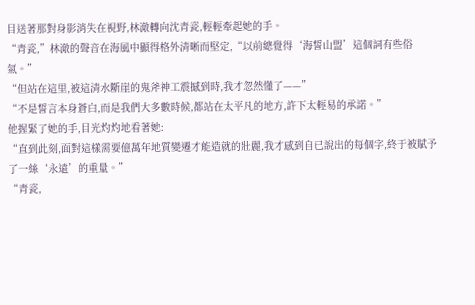目送著那對身影消失在視野,林澈轉向沈青瓷,輕輕牽起她的手。
“青瓷,”林澈的聲音在海風中顯得格外清晰而堅定,“以前總覺得‘海誓山盟’這個詞有些俗氣。”
“但站在這里,被這清水斷崖的鬼斧神工震撼到時,我才忽然懂了——”
“不是誓言本身蒼白,而是我們大多數時候,都站在太平凡的地方,許下太輕易的承諾。”
他握緊了她的手,目光灼灼地看著她:
“直到此刻,面對這樣需要億萬年地質變遷才能造就的壯麗,我才感到自已說出的每個字,終于被賦予了一絲‘永遠’的重量。”
“青瓷,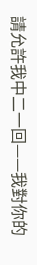請允許我中二一回——我對你的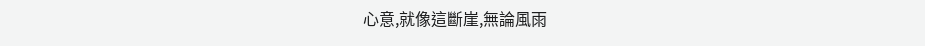心意,就像這斷崖,無論風雨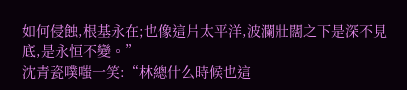如何侵蝕,根基永在;也像這片太平洋,波瀾壯闊之下是深不見底,是永恒不變。”
沈青瓷噗嗤一笑:“林總什么時候也這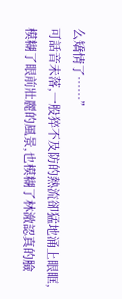么矯情了……”
可話音未落,一股猝不及防的熱流卻猛地涌上眼眶,模糊了眼前壯麗的風景,也模糊了林澈認真的臉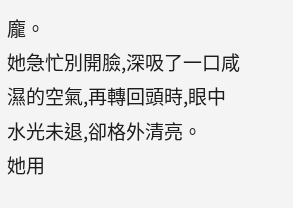龐。
她急忙別開臉,深吸了一口咸濕的空氣,再轉回頭時,眼中水光未退,卻格外清亮。
她用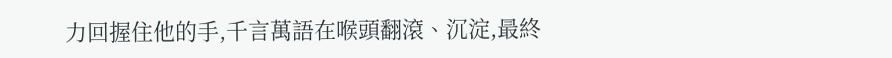力回握住他的手,千言萬語在喉頭翻滾、沉淀,最終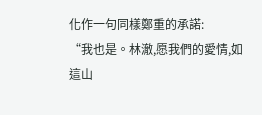化作一句同樣鄭重的承諾:
“我也是。林澈,愿我們的愛情,如這山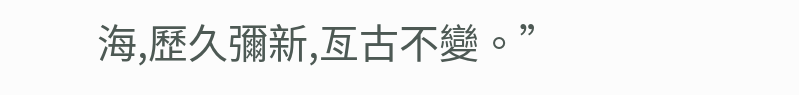海,歷久彌新,亙古不變。”